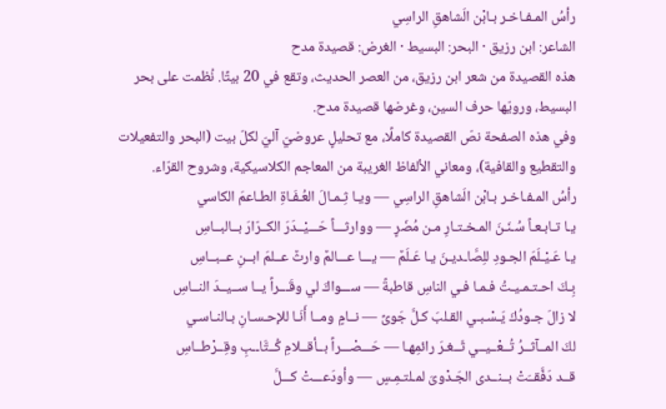رأسُ المـفـاخـر بـابْن الَشاهقِ الراسِي
الشاعر: ابن رزيق · البحر: البسيط · الغرض: قصيدة مدح
هذه القصيدة من شعر ابن رزيق، من العصر الحديث، وتقع في 20 بيتًا. نُظمت على بحر البسيط، ورويّها حرف السين، وغرضها قصيدة مدح.
وفي هذه الصفحة نصّ القصيدة كاملًا، مع تحليلٍ عروضيّ آليّ لكلّ بيت (البحر والتفعيلات والتقطيع والقافية)، ومعاني الألفاظ الغريبة من المعاجم الكلاسيكية، وشروح القرّاء.
رأسُ المـفـاخـر بـابْن الَشاهقِ الراسِي — ويـا ثِـمـالَ العُـفَـاةِ الطـاعمَ الكاسي
يـا تـابـعـاً سُـنَـنَ المـخـتـارِ مـن مُضَرٍ — ووارثـــاً حَـــيْــدَرَ الكــرّارَ بــالبــاسِ
يـا عَـيْـلَمَ الجـودِ للِصَّاـديـنَ يـا عَـلَمٌ — يـــا عـــالمٌ وارثٌ عــلمَ ابــنِ عــبــاسِ
بِـكَ احـتـمـيـتُ فـمـا فـي الناسِ قاطبةً — ســـواكَ لي وقَـــراً يــا ســيــدَ النــاسِ
لا زالَ جـودُكَ يَـسْـبـي القـلبَ كـلَّ جَوىً — نــامٍ ومــا أَنَـا للإحـسـانِ بـالنـاسـي
لكَ المــآثــرُ تُــعْــيــي ثَــغـرَ رائمِهـا — حَـــصْـــراً بــأقــلامِ كُــتَّاــبِ وقِــرْطــاسِ
قــد دَفَّقــَتْ بــنــدى الجَـدْوىَ لمـلتـمِـسٍ — وأودَعـــتْ كـــلَّ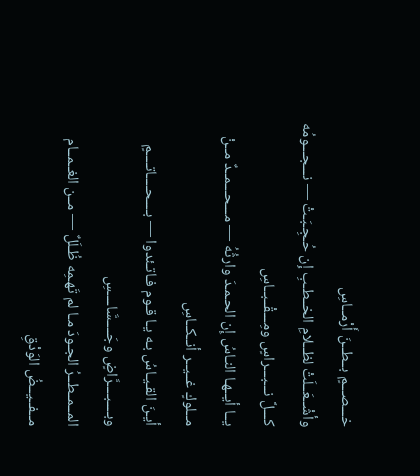خـــصـــمٍ بــطــنَ أَرْمــاسِ
وأشْــعَــلَتْ لظــلامِ الخــطـبِ إِن حُـجِـبَـتْ — نـــجـــومُه كـــلَّ نـــبـــراسٍ ومِـــقْــبــاسِ
يــا أيــهـا النـاسُ إِن الحـمـدَ وارثُهُ — مـــحـــمــدٌ مــنْ مــلوكٍ غــيــر أنــكــاسِ
أيـنَ القـيـاسُ بـه يـا قـوم فـاتـئدوا — بــــحــــاتــــمٍ وبــــبــــرَّاضٍ وجَــــسَّاــــسِ
المــمــطــرُ الجـودَ مـا لم تَهـمِه ظُـلَلٌ — مــن الغــمــام مــفــيــضُ الوَدْقِ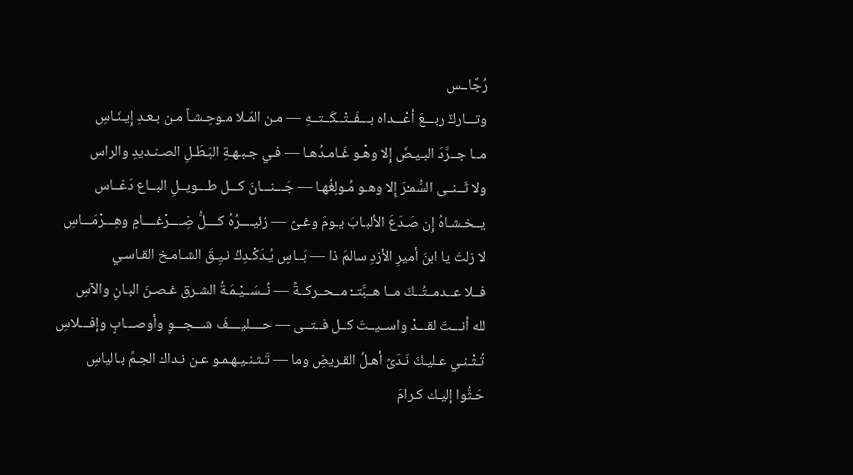رُجَّاــس
وتـــاركٌ ربـــعَ أعْـــداه بـــفَــتْــكَــتــهِ — مـن المَـلا مـوحِـشـاً مـن بـعـدِ إِيـنَـاسِ
مــا جــرَّدَ البـيـضَ إِلا وهْـو غَـامـدُهـا — فـي جـبـهـةِ البَـطَـلِ الصـنـديدِ والراس
ولا ثَــنــى السُّمـْرَ إِلا وهـو مُـولِغُهـا — جَـــنـــانَ كـــل طـــويــلِ البــاع دَعّــاس
يــخـشـاهُ إِن صَـدَعَ الألبـابَ يـومَ وغـىً — زئيــــرُهُ كــــلُّ ضِــــرْغــــامٍ وهِـــرْمَـــاسِ
لا زلتَ يا ابنَ أميرِ الأزدِ سالمَ ذا — بَــاسٍ يُـدَكْـدِكُ نـيِـقَ الشـامـخ القـاسـي
فــلا عــدمــتُــكَ مــا هــبَّتــْ مــحــركــةً — نُــسَــيْـمَـةُ الشـرق غـصـنَ البـانِ والآسِ
لله أنـــتَ لقـــدْ واســيــتَ كــل فــتــى — حــــليــــفَ شـــجـــوٍ وأوصـــابٍ وإفـــلاسِ
تُـثْـنـي عـليـكَ نَـدَىً أهـلُ القـريضِ وما — تَـثـنـيـهـمـو عـن نـداك الجـمِّ بـالياسِ
حَـثُّوا إليـك كـرامَ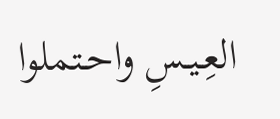العِـيـسِ واحـتملوا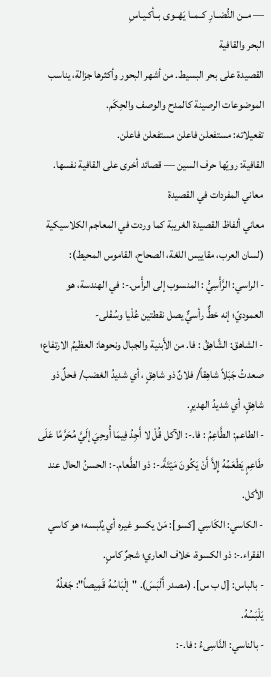— مــن النُّضــارِ كــمــا يَهْــوى بــأكـيـاسِ
البحر والقافية
القصيدة على بحر البسيط. من أشهر البحور وأكثرها جزالة، يناسب الموضوعات الرصينة كالمدح والوصف والحِكَم.
تفعيلاته: مستفعلن فاعلن مستفعلن فاعلن.
القافية: رويّها حرف السين — قصائد أخرى على القافية نفسها.
معاني المفردات في القصيدة
معاني ألفاظ القصيدة الغريبة كما وردت في المعاجم الكلاسيكية (لسان العرب، مقاييس اللغة، الصحاح، القاموس المحيط):
- الراسي: الرَّأْسِيُّ : المنسوب إلى الرأْس.-: في الهندسة، هو العموديّ؛ إنه خطٌّ رأسيٌّ يصل نقطتين عُلْيا وسُفْلى-
- الشاهق: الشَّاهِقُ : فا. من الأَبنية والجبال ونحوها: العظيمُ الارتفاع؛ صعدتُ جَبَلاً شاهِقاً/ فلانٌ ذو شاهِقٍ ، أي شديدُ الغضب/ فحلٌ ذو شاهِقٍ، أي شديدُ الهديرِ.
- الطاعم: الطَّاعِمُ : فا.-: الآكل قُلْ لا أَجِدُ فِيمَا أُوحِيَ إلَيَّ مُحَرَّمًا عَلَى طَاعِمٍ يَطْعَمُهُ إِلاَّ أَنْ يَكُونَ مَيْتَةً.-: ذو الطَّعام.-: الحسنُ الحال عند الأكل.
- الكاسي: الكَاسِي [كسو]: مَنْ يكسو غيره أي يُلبسه؛ هو كاسي الفقراء.-: ذو الكسوة، خلاف العاري؛ شجرٌ كاسٍ.
- بالباس: [ل ب س]. (مصدر أَلْبَسَ). "إلْبَاسُهُ قَمِيصاً": جَعْلُهُ يَلْبَسُهُ.
- بالناسي: النَّاسِىءُ : فا.-: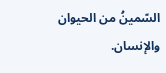السّمينُ من الحيوان والإنسان.